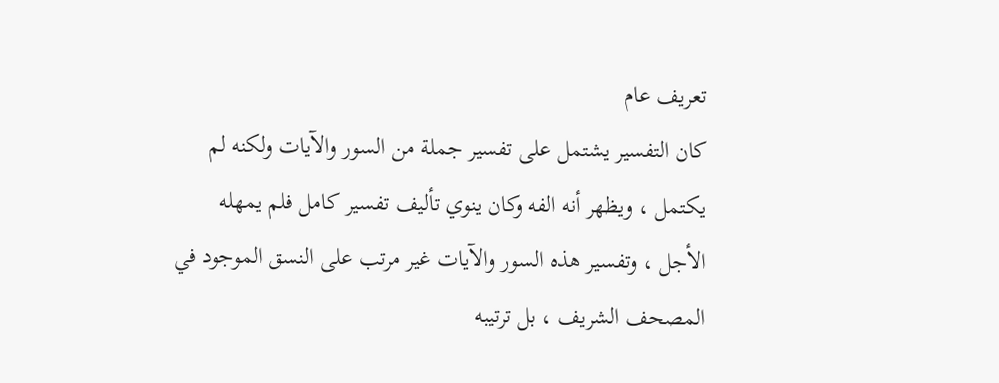تعريف عام
كان التفسير يشتمل على تفسير جملة من السور والآيات ولكنه لم يكتمل ، ويظهر أنه الفه وكان ينوي تأليف تفسير كامل فلم يمهله الأجل ، وتفسير هذه السور والآيات غير مرتب على النسق الموجود في المصحف الشريف ، بل ترتيبه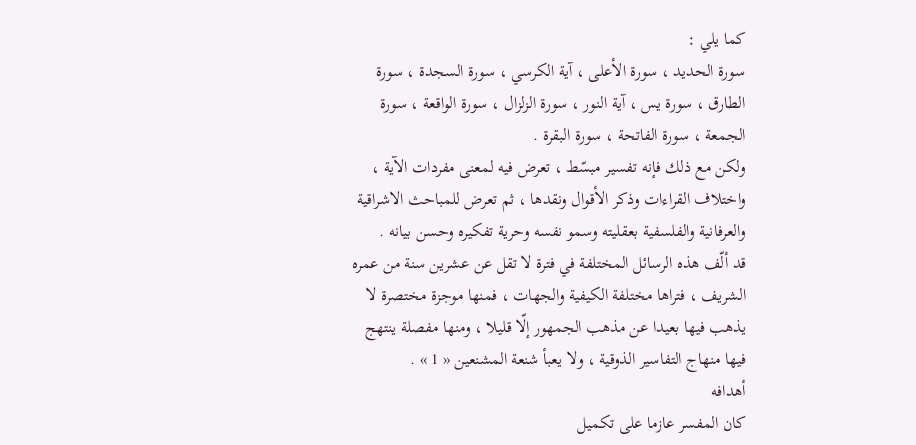كما يلي :
سورة الحديد ، سورة الأعلى ، آية الكرسي ، سورة السجدة ، سورة الطارق ، سورة يس ، آية النور ، سورة الزلزال ، سورة الواقعة ، سورة الجمعة ، سورة الفاتحة ، سورة البقرة .
ولكن مع ذلك فإنه تفسير مبسّط ، تعرض فيه لمعنى مفردات الآية ، واختلاف القراءات وذكر الأقوال ونقدها ، ثم تعرض للمباحث الاشراقية والعرفانية والفلسفية بعقليته وسمو نفسه وحرية تفكيره وحسن بيانه .
قد ألّف هذه الرسائل المختلفة في فترة لا تقل عن عشرين سنة من عمره الشريف ، فتراها مختلفة الكيفية والجهات ، فمنها موجزة مختصرة لا يذهب فيها بعيدا عن مذهب الجمهور إلّا قليلا ، ومنها مفصلة ينتهج فيها منهاج التفاسير الذوقية ، ولا يعبأ شنعة المشنعين « 1 » .
أهدافه
كان المفسر عازما على تكميل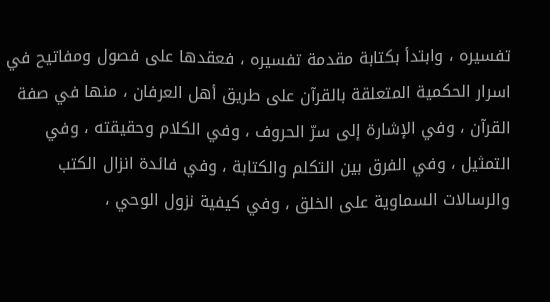تفسيره ، وابتدأ بكتابة مقدمة تفسيره ، فعقدها على فصول ومفاتيح في اسرار الحكمية المتعلقة بالقرآن على طريق أهل العرفان ، منها في صفة القرآن ، وفي الإشارة إلى سرّ الحروف ، وفي الكلام وحقيقته ، وفي التمثيل ، وفي الفرق بين التكلم والكتابة ، وفي فائدة انزال الكتب والرسالات السماوية على الخلق ، وفي كيفية نزول الوحي ،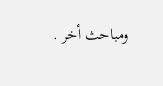ومباحث أخر .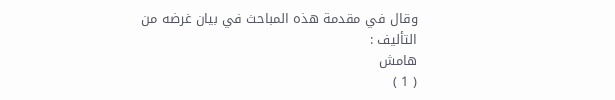وقال في مقدمة هذه المباحث في بيان غرضه من التأليف :
هامش
( 1 )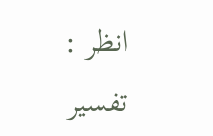انظر : تفسير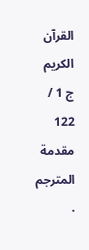القرآن الكريم ج 1 / 122 مقدمة المترجم .